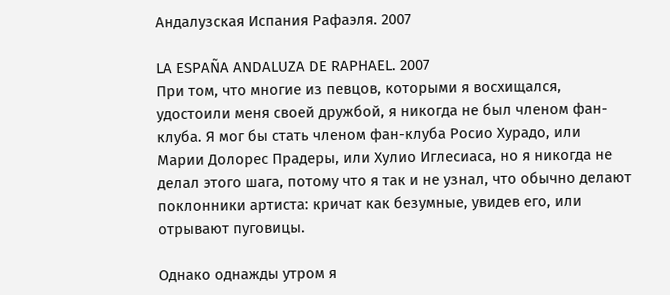Андалузская Испания Рафаэля. 2007

LA ESPAÑA ANDALUZA DE RAPHAEL. 2007
При том, что многие из певцов, которыми я восхищался, удостоили меня своей дружбой, я никогда не был членом фан-клуба. Я мог бы стать членом фан-клуба Росио Хурадо, или Марии Долорес Прадеры, или Хулио Иглесиаса, но я никогда не делал этого шага, потому что я так и не узнал, что обычно делают поклонники артиста: кричат как безумные, увидев его, или отрывают пуговицы.

Однако однажды утром я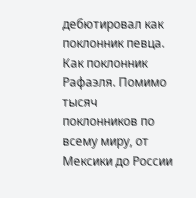дебютировал как поклонник певца. Как поклонник Рафаэля. Помимо тысяч поклонников по всему миру, от Мексики до России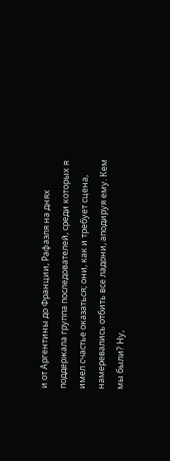и от Аргентины до Франции, Рафаэля на днях поддержала группа последователей, среди которых я имел счастье оказаться; они, как и требует сцена, намеревались отбить все ладони, аподируя ему. Кем мы были? Ну,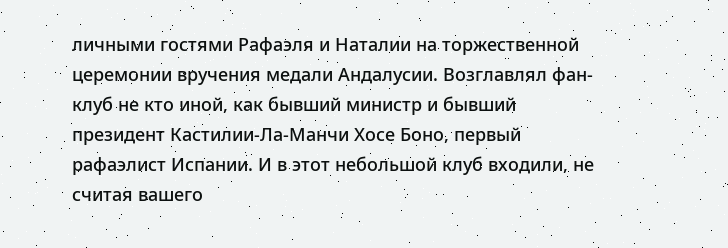личными гостями Рафаэля и Наталии на торжественной церемонии вручения медали Андалусии. Возглавлял фан-клуб не кто иной, как бывший министр и бывший президент Кастилии-Ла-Манчи Хосе Боно, первый рафаэлист Испании. И в этот небольшой клуб входили, не считая вашего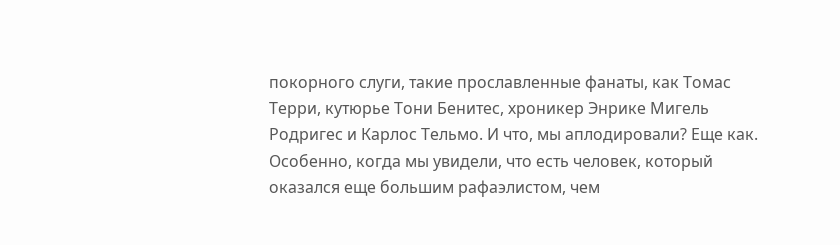покорного слуги, такие прославленные фанаты, как Томас Терри, кутюрье Тони Бенитес, хроникер Энрике Мигель Родригес и Карлос Тельмо. И что, мы аплодировали? Еще как. Особенно, когда мы увидели, что есть человек, который оказался еще большим рафаэлистом, чем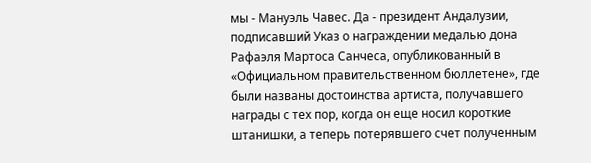мы - Мануэль Чавес. Да - президент Андалузии, подписавший Указ о награждении медалью дона Рафаэля Мартоса Санчеса, опубликованный в «Официальном правительственном бюллетене», где были названы достоинства артиста, получавшего награды с тех пор, когда он еще носил короткие штанишки, а теперь потерявшего счет полученным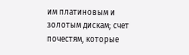им платиновым и золотым дискам; счет почестям, которые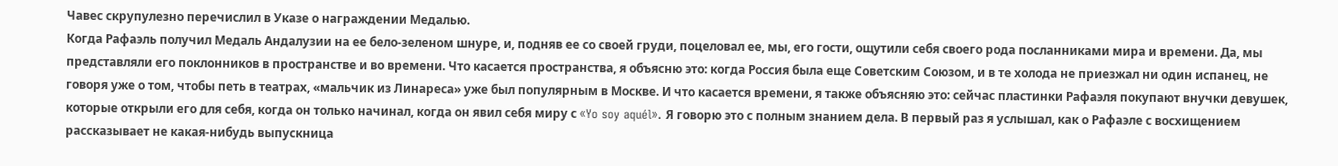Чавес скрупулезно перечислил в Указе о награждении Медалью.
Когда Рафаэль получил Медаль Андалузии на ее бело-зеленом шнуре, и, подняв ее со своей груди, поцеловал ее, мы, его гости, ощутили себя своего рода посланниками мира и времени. Да, мы представляли его поклонников в пространстве и во времени. Что касается пространства, я объясню это: когда Россия была еще Советским Союзом, и в те холода не приезжал ни один испанец, не говоря уже о том, чтобы петь в театрах, «мальчик из Линареса» уже был популярным в Москве. И что касается времени, я также объясняю это: сейчас пластинки Рафаэля покупают внучки девушек, которые открыли его для себя, когда он только начинал, когда он явил себя миру с «Yo soy aquél». Я говорю это с полным знанием дела. В первый раз я услышал, как о Рафаэле с восхищением рассказывает не какая-нибудь выпускница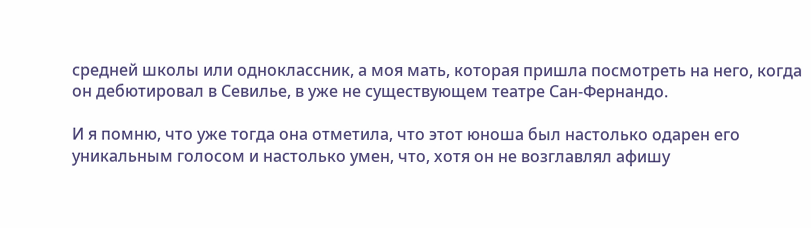средней школы или одноклассник, а моя мать, которая пришла посмотреть на него, когда он дебютировал в Севилье, в уже не существующем театре Сан-Фернандо.

И я помню, что уже тогда она отметила, что этот юноша был настолько одарен его уникальным голосом и настолько умен, что, хотя он не возглавлял афишу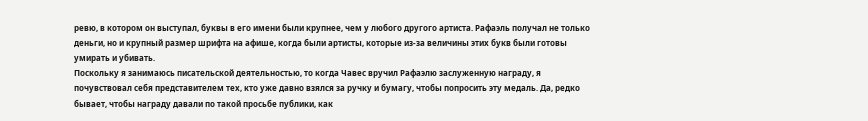ревю, в котором он выступал, буквы в его имени были крупнее, чем у любого другого артиста. Рафаэль получал не только деньги, но и крупный размер шрифта на афише, когда были артисты, которые из-за величины этих букв были готовы умирать и убивать.
Поскольку я занимаюсь писательской деятельностью, то когда Чавес вручил Рафаэлю заслуженную награду, я почувствовал себя представителем тех, кто уже давно взялся за ручку и бумагу, чтобы попросить эту медаль. Да, редко бывает, чтобы награду давали по такой просьбе публики, как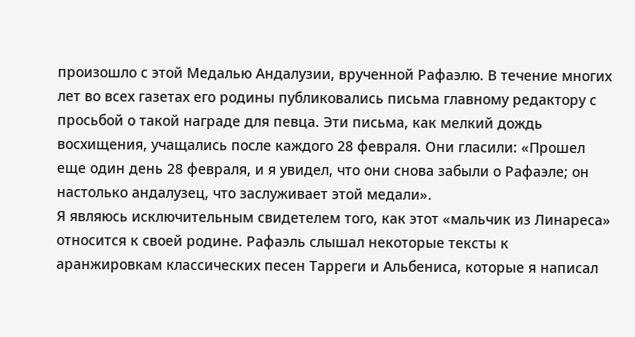произошло с этой Медалью Андалузии, врученной Рафаэлю. В течение многих лет во всех газетах его родины публиковались письма главному редактору с просьбой о такой награде для певца. Эти письма, как мелкий дождь восхищения, учащались после каждого 28 февраля. Они гласили: «Прошел еще один день 28 февраля, и я увидел, что они снова забыли о Рафаэле; он настолько андалузец, что заслуживает этой медали».
Я являюсь исключительным свидетелем того, как этот «мальчик из Линареса» относится к своей родине. Рафаэль слышал некоторые тексты к аранжировкам классических песен Тарреги и Альбениса, которые я написал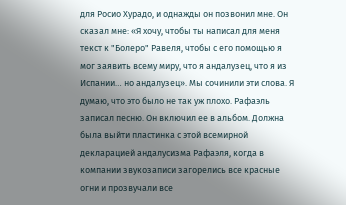для Росио Хурадо, и однажды он позвонил мне. Он сказал мне: «Я хочу, чтобы ты написал для меня текст к "Болеро" Равеля, чтобы с его помощью я мог заявить всему миру, что я андалузец, что я из Испании… но андалузец». Мы сочинили эти слова. Я думаю, что это было не так уж плохо. Рафаэль записал песню. Он включил ее в альбом. Должна была выйти пластинка с этой всемирной декларацией андалусизма Рафаэля, когда в компании звукозаписи загорелись все красные огни и прозвучали все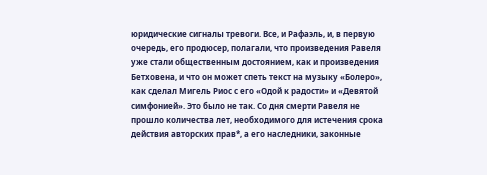юридические сигналы тревоги. Все, и Рафаэль, и, в первую очередь, его продюсер, полагали, что произведения Равеля уже стали общественным достоянием, как и произведения Бетховена, и что он может спеть текст на музыку «Болеро», как сделал Мигель Риос с его «Одой к радости» и «Девятой симфонией». Это было не так. Со дня смерти Равеля не прошло количества лет, необходимого для истечения срока действия авторских прав*, а его наследники, законные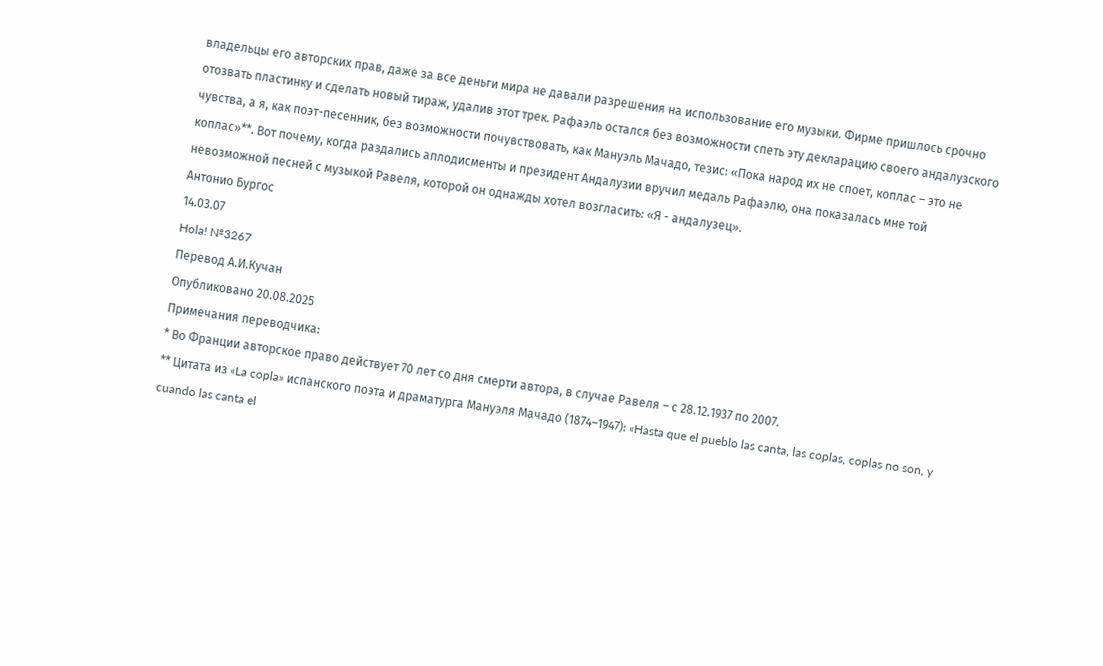владельцы его авторских прав, даже за все деньги мира не давали разрешения на использование его музыки. Фирме пришлось срочно отозвать пластинку и сделать новый тираж, удалив этот трек. Рафаэль остался без возможности спеть эту декларацию своего андалузского чувства, а я, как поэт-песенник, без возможности почувствовать, как Мануэль Мачадо, тезис: «Пока народ их не споет, коплас – это не коплас»**. Вот почему, когда раздались аплодисменты и президент Андалузии вручил медаль Рафаэлю, она показалась мне той невозможной песней с музыкой Равеля, которой он однажды хотел возгласить: «Я - андалузец».
Антонио Бургос
14.03.07
Hola! №3267
Перевод А.И.Кучан
Опубликовано 20.08.2025
Примечания переводчика:
* Во Франции авторское право действует 70 лет со дня смерти автора, в случае Равеля – с 28.12.1937 по 2007.
** Цитата из «La copla» испанского поэта и драматурга Мануэля Мачадо (1874–1947): «Hasta que el pueblo las canta, las coplas, coplas no son, y cuando las canta el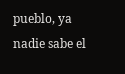pueblo, ya nadie sabe el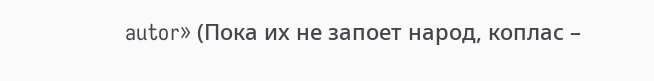autor» (Пока их не запоет народ, коплас –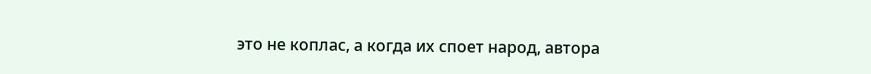это не коплас, а когда их споет народ, автора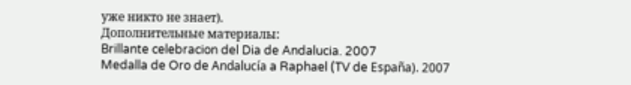уже никто не знает).
Дополнительные материалы:
Brillante celebracion del Dia de Andalucia. 2007
Medalla de Oro de Andalucía a Raphael (TV de España). 2007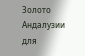Золото Андалузии для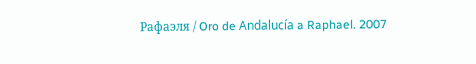Рафаэля / Oro de Andalucía a Raphael. 2007